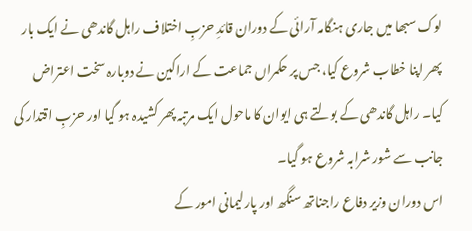لوک سبھا میں جاری ہنگامہ آرائی کے دوران قائدِ حزبِ اختلاف راہل گاندھی نے ایک بار پھر اپنا خطاب شروع کیا، جس پر حکمراں جماعت کے اراکین نے دوبارہ سخت اعتراض کیا۔ راہل گاندھی کے بولتے ہی ایوان کا ماحول ایک مرتبہ پھر کشیدہ ہو گیا اور حزبِ اقتدار کی جانب سے شور شرابہ شروع ہو گیا۔
اس دوران وزیر دفاع راجناتھ سنگھ اور پارلیمانی امور کے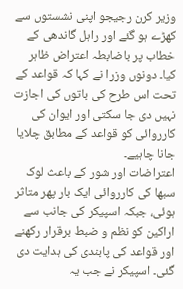وزیر کرن رجیجو اپنی نشستوں سے کھڑے ہو گئے اور راہل گاندھی کے خطاب پر باضابطہ اعتراض ظاہر کیا۔ دونوں وزرا نے کہا کہ قواعد کے تحت اس طرح کی باتوں کی اجازت نہیں دی جا سکتی اور ایوان کی کارروائی کو قواعد کے مطابق چلایا جانا چاہیے۔
اعتراضات اور شور کے باعث لوک سبھا کی کارروائی ایک بار پھر متاثر ہوئی، جبکہ اسپیکر کی جانب سے اراکین کو نظم و ضبط برقرار رکھنے اور قواعد کی پابندی کی ہدایت دی گئی۔ اسپیکر نے جب یہ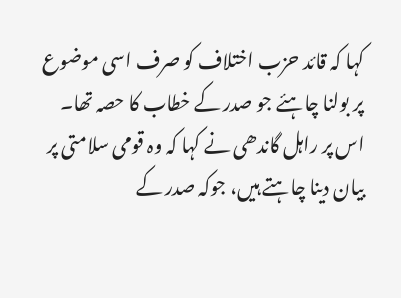کہا کہ قائد حزب اختلاف کو صرف اسی موضوع پر بولنا چاہئے جو صدر کے خطاب کا حصہ تھا۔ اس پر راہل گاندھی نے کہا کہ وہ قومی سلامتی پر بیان دینا چاہتے ہیں، جوکہ صدر کے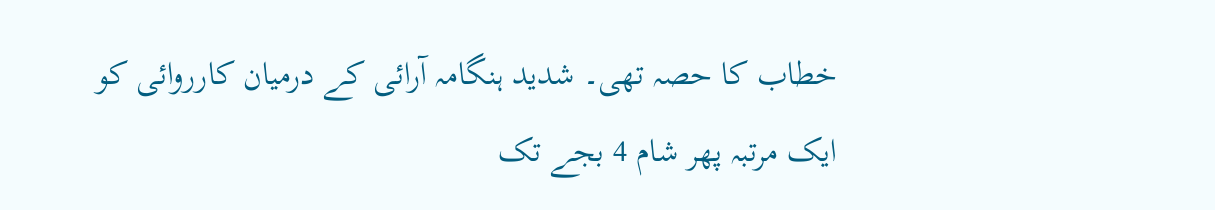خطاب کا حصہ تھی۔ شدید ہنگامہ آرائی کے درمیان کارروائی کو ایک مرتبہ پھر شام 4 بجے تک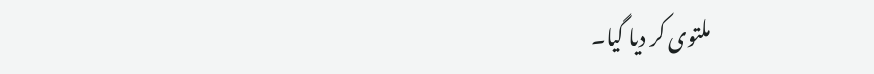ملتوی کر دیا گیا۔